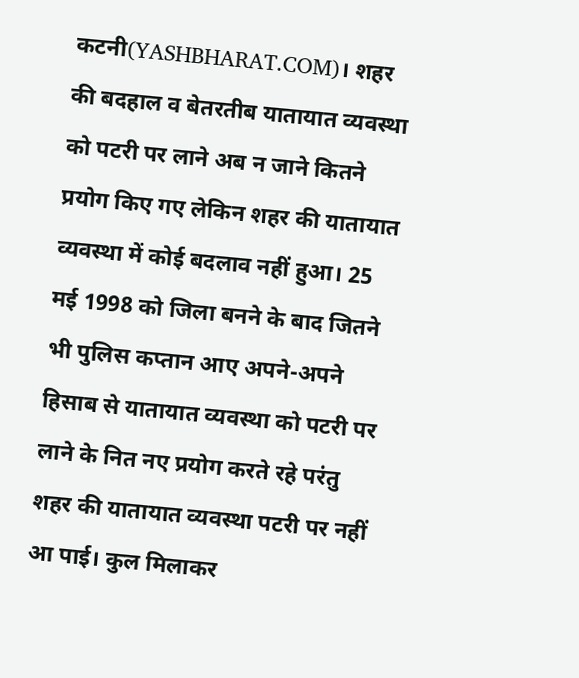कटनी(YASHBHARAT.COM)। शहर की बदहाल व बेतरतीब यातायात व्यवस्था को पटरी पर लाने अब न जाने कितने प्रयोग किए गए लेकिन शहर की यातायात व्यवस्था में कोई बदलाव नहीं हुआ। 25 मई 1998 को जिला बनने के बाद जितने भी पुलिस कप्तान आए अपने-अपने हिसाब से यातायात व्यवस्था को पटरी पर लाने के नित नए प्रयोग करते रहे परंतु शहर की यातायात व्यवस्था पटरी पर नहीं आ पाई। कुल मिलाकर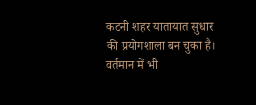कटनी शहर यातायात सुधार की प्रयोगशाला बन चुका है। वर्तमान में भी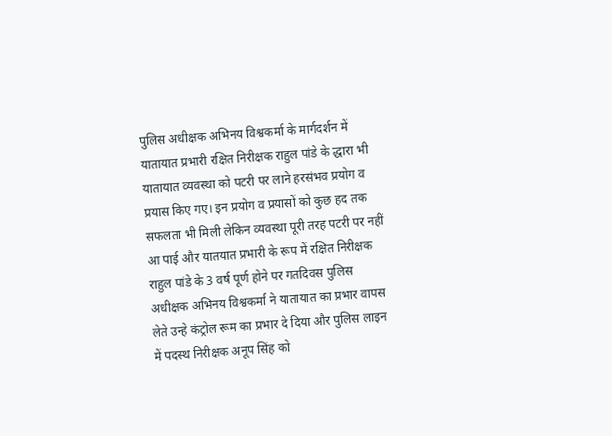पुलिस अधीक्षक अभिनय विश्वकर्मा के मार्गदर्शन में यातायात प्रभारी रक्षित निरीक्षक राहुल पांडे के द्धारा भी यातायात व्यवस्था को पटरी पर लाने हरसंभव प्रयोग व प्रयास किए गए। इन प्रयोग व प्रयासों को कुछ हद तक सफलता भी मिली लेकिन व्यवस्था पूरी तरह पटरी पर नहीं आ पाई और यातयात प्रभारी के रूप में रक्षित निरीक्षक राहुल पांडे के 3 वर्ष पूर्ण होने पर गतदिवस पुलिस अधीक्षक अभिनय विश्वकर्मा ने यातायात का प्रभार वापस लेते उन्हे कंट्रोल रूम का प्रभार दे दिया और पुलिस लाइन में पदस्थ निरीक्षक अनूप सिंह को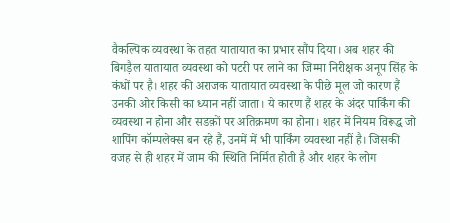वैकल्पिक व्यवस्था के तहत यातायात का प्रभार सौंप दिया। अब शहर की बिगड़ैल यातायात व्यवस्था को पटरी पर लाने का जिम्मा निरीक्षक अनूप सिंह के कंधों पर है। शहर की अराजक यातायात व्यवस्था के पीछे मूल जो कारण हैं उनकी ओर किसी का ध्यान नहीं जाता। ये कारण हैं शहर के अंदर पार्किंग की व्यवस्था न होना और सडक़ों पर अतिक्रमण का होना। शहर में नियम विरूद्ध जो शापिंग कॉम्पलेक्स बन रहे हैं, उनमें में भी पार्किंग व्यवस्था नहीं है। जिसकी वजह से ही शहर में जाम की स्थिति निर्मित होती है और शहर के लोग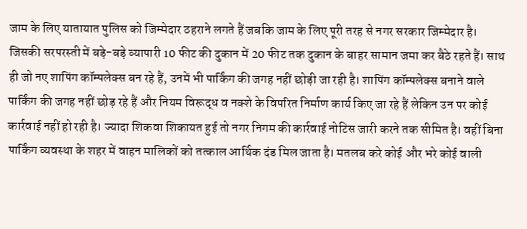जाम के लिए यातायात पुलिस को जिम्मेदार ठहराने लगते हैं जबकि जाम के लिए पूरी तरह से नगर सरकार जिम्मेदार है। जिसकी सरपरस्ती में बड़े-बड़े व्यापारी 10 फीट की दुकान में 20 फीट तक दुकान के बाहर सामान जमा कर बैठे रहते हैं। साथ ही जो नए शापिंग कॉम्पलेक्स बन रहे हैं, उनमें भी पार्किंग की जगह नहीं छोड़ी जा रही है। शापिंग कॉम्पलेक्स बनाने वाले पार्किंग की जगह नहीं छोड़ रहे हैं और नियम विरूद्ध व नक्शे के विपरित निर्माण कार्य किए जा रहे हैं लेकिन उन पर कोई कार्रवाई नहीं हो रही है। ज्यादा शिकवा शिकायत हुई तो नगर निगम की कार्रवाई नोटिस जारी करने तक सीमित है। वहीं बिना पार्किंग व्यवस्था के शहर में वाहन मालिकों को तत्काल आर्थिक दंड मिल जाता है। मतलब करे कोई और भरे कोई वाली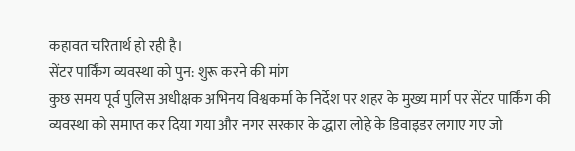कहावत चरितार्थ हो रही है।
सेंटर पार्किंग व्यवस्था को पुन: शुरू करने की मांग
कुछ समय पूर्व पुलिस अधीक्षक अभिनय विश्वकर्मा के निर्देश पर शहर के मुख्य मार्ग पर सेंटर पार्किंग की व्यवस्था को समाप्त कर दिया गया और नगर सरकार के द्धारा लोहे के डिवाइडर लगाए गए जो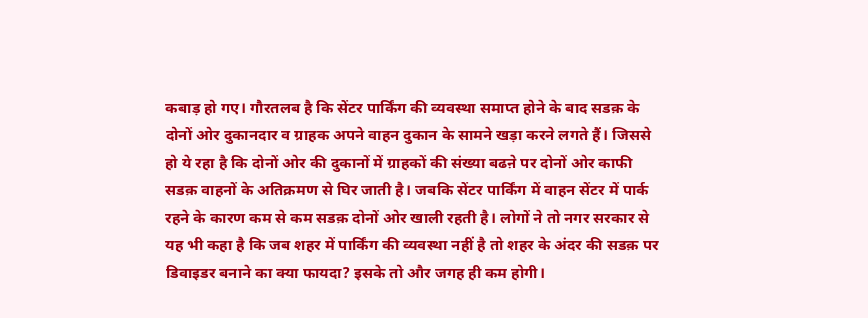कबाड़ हो गए। गौरतलब है कि सेंटर पार्किंग की व्यवस्था समाप्त होने के बाद सडक़ के दोनों ओर दुकानदार व ग्राहक अपने वाहन दुकान के सामने खड़ा करने लगते हैं। जिससे हो ये रहा है कि दोनों ओर की दुकानों में ग्राहकों की संख्या बढऩे पर दोनों ओर काफी सडक़ वाहनों के अतिक्रमण से घिर जाती है। जबकि सेंटर पार्किंग में वाहन सेंटर में पार्क रहने के कारण कम से कम सडक़ दोनों ओर खाली रहती है। लोगों ने तो नगर सरकार से यह भी कहा है कि जब शहर में पार्किंग की व्यवस्था नहीं है तो शहर के अंदर की सडक़ पर डिवाइडर बनाने का क्या फायदा? इसके तो और जगह ही कम होगी।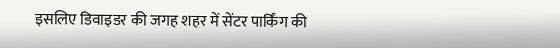इसलिए डिवाइडर की जगह शहर में सेंटर पार्किंग की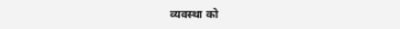व्यवस्था को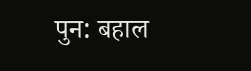पुन: बहाल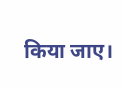किया जाए।